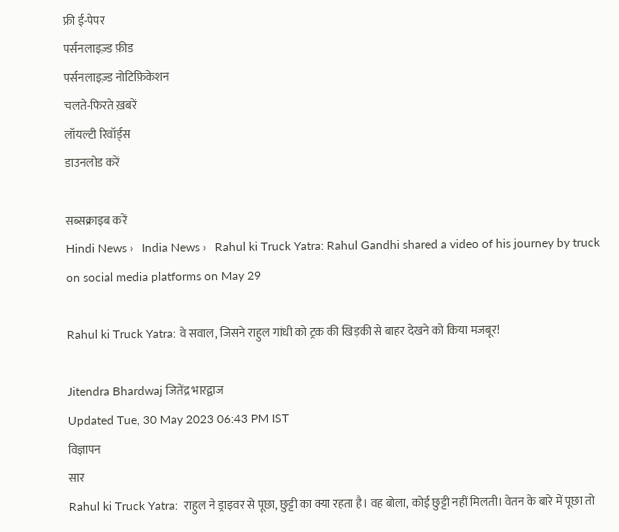फ्री ई-पेपर
पर्सनलाइज़्ड फ़ीड
पर्सनलाइज़्ड नोटिफ़िकेशन
चलते-फिरते ख़बरें
लॉयल्टी रिवॉर्ड्स
डाउनलोड करें

सब्सक्राइब करें
Hindi News ›   India News ›   Rahul ki Truck Yatra: Rahul Gandhi shared a video of his journey by truck on social media platforms on May 29

Rahul ki Truck Yatra: वे सवाल, जिसने राहुल गांधी को ट्रक की खिड़की से बाहर देखने को किया मजबूर!

Jitendra Bhardwaj जितेंद्र भारद्वाज
Updated Tue, 30 May 2023 06:43 PM IST
विज्ञापन
सार
Rahul ki Truck Yatra:  राहुल ने ड्राइवर से पूछा, छुट्टी का क्या रहता है। वह बोला, कोई छुट्टी नहीं मिलती। वेतन के बारे में पूछा तो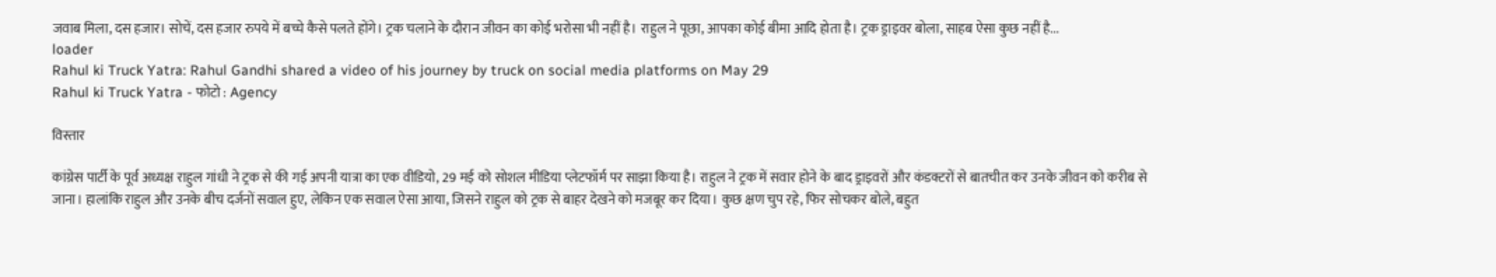जवाब मिला, दस हजार। सोचें, दस हजार रुपये में बच्चे कैसे पलते होंगे। ट्रक चलाने के दौरान जीवन का कोई भरोसा भी नहीं है। राहुल ने पूछा, आपका कोई बीमा आदि होता है। ट्रक ड्राइवर बोला, साहब ऐसा कुछ नहीं है...
loader
Rahul ki Truck Yatra: Rahul Gandhi shared a video of his journey by truck on social media platforms on May 29
Rahul ki Truck Yatra - फोटो : Agency

विस्तार

कांग्रेस पार्टी के पूर्व अध्यक्ष राहुल गांधी ने ट्रक से की गई अपनी यात्रा का एक वीडियो, 29 मई को सोशल मीडिया प्लेटफॉर्म पर साझा किया है। राहुल ने ट्रक में सवार होने के बाद ड्राइवरों और कंडक्टरों से बातचीत कर उनके जीवन को करीब से जाना। हालांकि राहुल और उनके बीच दर्जनों सवाल हुए, लेकिन एक सवाल ऐसा आया, जिसने राहुल को ट्रक से बाहर देखने को मजबूर कर दिया। कुछ क्षण चुप रहे, फिर सोचकर बोले, बहुत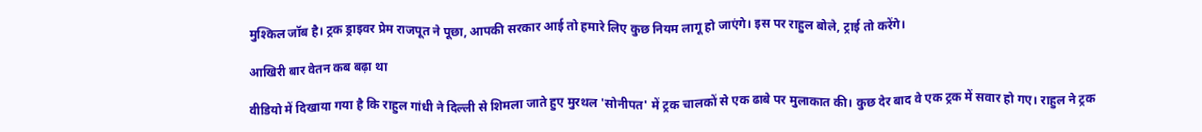मुश्किल जॉब है। ट्रक ड्राइवर प्रेम राजपूत ने पूछा, आपकी सरकार आई तो हमारे लिए कुछ नियम लागू हो जाएंगे। इस पर राहुल बोले, ट्राई तो करेंगे।

आखिरी बार वेतन कब बढ़ा था

वीडियो में दिखाया गया है कि राहुल गांधी ने दिल्ली से शिमला जाते हुए मुरथल 'सोनीपत' में ट्रक चालकों से एक ढाबे पर मुलाकात की। कुछ देर बाद वे एक ट्रक में सवार हो गए। राहुल ने ट्रक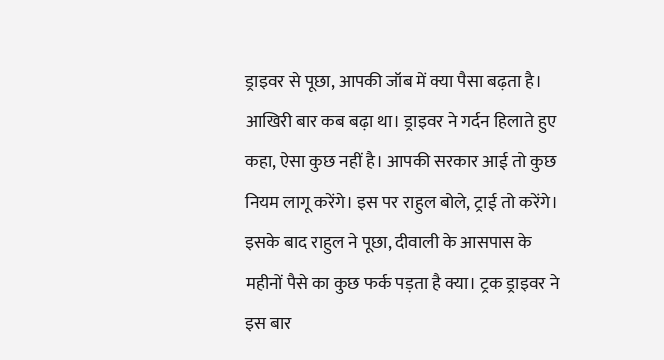ड्राइवर से पूछा, आपकी जॉब में क्या पैसा बढ़ता है। आखिरी बार कब बढ़ा था। ड्राइवर ने गर्दन हिलाते हुए कहा, ऐसा कुछ नहीं है। आपकी सरकार आई तो कुछ नियम लागू करेंगे। इस पर राहुल बोले, ट्राई तो करेंगे। इसके बाद राहुल ने पूछा, दीवाली के आसपास के महीनों पैसे का कुछ फर्क पड़ता है क्या। ट्रक ड्राइवर ने इस बार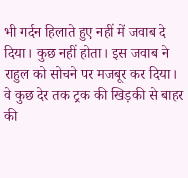भी गर्दन हिलाते हुए नहीं में जवाब दे दिया। कुछ नहीं होता। इस जवाब ने राहुल को सोचने पर मजबूर कर दिया। वे कुछ देर तक ट्रक की खिड़की से बाहर की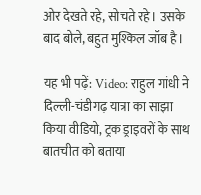ओर देखते रहे, सोचते रहे। उसके बाद बोले, बहुत मुश्किल जॉब है।

यह भी पढ़ें: Video: राहुल गांधी ने दिल्ली-चंडीगढ़ यात्रा का साझा किया वीडियो, ट्रक ड्राइवरों के साथ बातचीत को बताया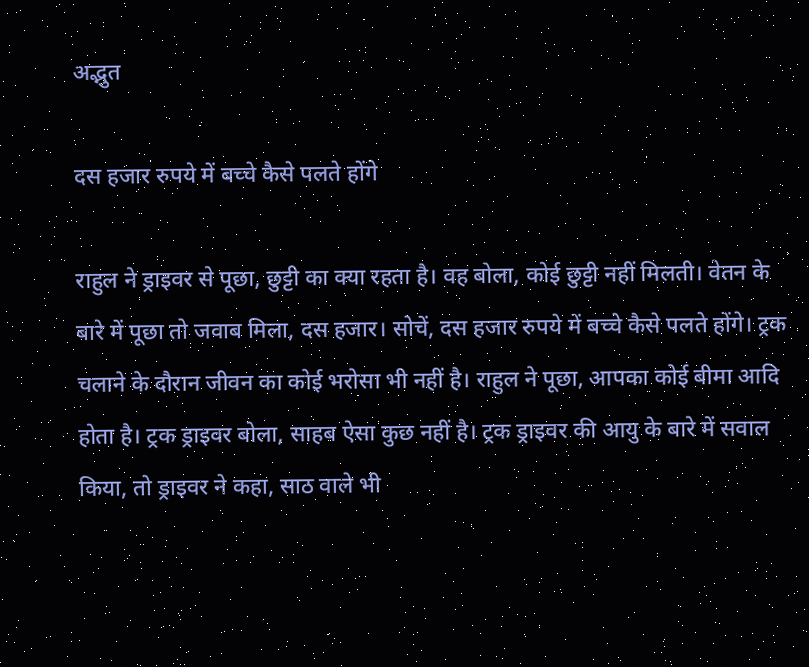अद्भुत

दस हजार रुपये में बच्चे कैसे पलते होंगे

राहुल ने ड्राइवर से पूछा, छुट्टी का क्या रहता है। वह बोला, कोई छुट्टी नहीं मिलती। वेतन के बारे में पूछा तो जवाब मिला, दस हजार। सोचें, दस हजार रुपये में बच्चे कैसे पलते होंगे। ट्रक चलाने के दौरान जीवन का कोई भरोसा भी नहीं है। राहुल ने पूछा, आपका कोई बीमा आदि होता है। ट्रक ड्राइवर बोला, साहब ऐसा कुछ नहीं है। ट्रक ड्राइवर की आयु के बारे में सवाल किया, तो ड्राइवर ने कहा, साठ वाले भी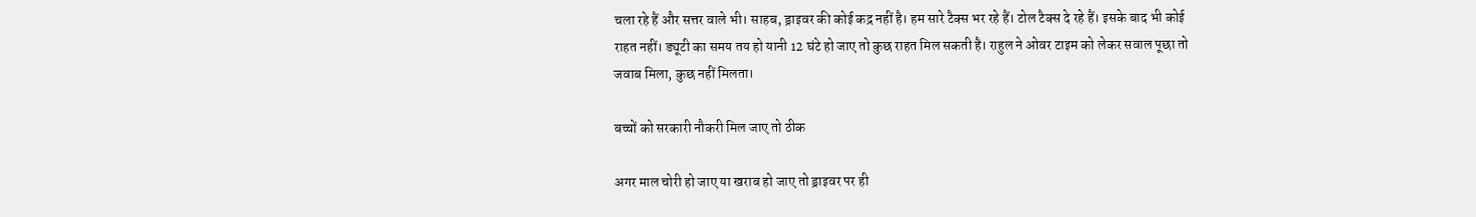चला रहे हैं और सत्तर वाले भी। साहब, ड्राइवर की कोई कद्र नहीं है। हम सारे टैक्स भर रहे हैं। टोल टैक्स दे रहे हैं। इसके बाद भी कोई राहत नहीं। ड्यूटी का समय तय हो यानी 12 घंटे हो जाए तो कुछ राहत मिल सकती है। राहुल ने ओवर टाइम को लेकर सवाल पूछा तो जवाब मिला, कुछ नहीं मिलता।

बच्चों को सरकारी नौकरी मिल जाए तो ठीक

अगर माल चोरी हो जाए या खराब हो जाए तो ड्राइवर पर ही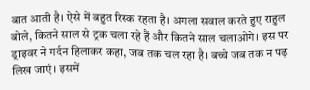बात आती है। ऐसे में बहुत रिस्क रहता है। अगला सवाल करते हुए राहुल बोले, कितने साल से ट्रक चला रहे हैं और कितने साल चलाओगे। इस पर ड्राइवर ने गर्दन हिलाकर कहा, जब तक चल रहा है। बच्चे जब तक न पढ़ लिख जाएं। इसमें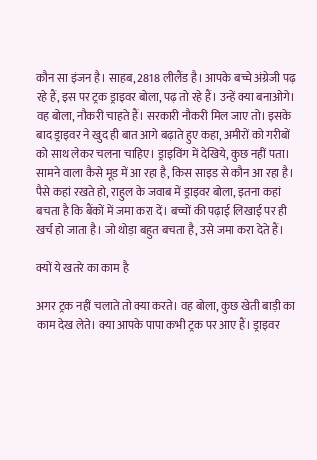कौन सा इंजन है। साहब, 2818 लीलैंड है। आपके बच्चे अंग्रेजी पढ़ रहे हैं, इस पर ट्रक ड्राइवर बोला, पढ़ तो रहे हैं। उन्हें क्या बनाओगे। वह बोला, नौकरी चाहते हैं। सरकारी नौकरी मिल जाए तो। इसके बाद ड्राइवर ने खुद ही बात आगे बढ़ाते हुए कहा, अमीरों को गरीबों को साथ लेकर चलना चाहिए। ड्राइविंग में देखिये, कुछ नहीं पता। सामने वाला कैसे मूड में आ रहा है, किस साइड से कौन आ रहा है। पैसे कहां रखते हो, राहुल के जवाब में ड्राइवर बोला, इतना कहां बचता है कि बैंकों में जमा करा दें। बच्चों की पढ़ाई लिखाई पर ही खर्च हो जाता है। जो थोड़ा बहुत बचता है, उसे जमा करा देते हैं।

क्यों ये खतरे का काम है

अगर ट्रक नहीं चलाते तो क्या करते। वह बोला, कुछ खेती बाड़ी का काम देख लेते। क्या आपके पापा कभी ट्रक पर आए हैं। ड्राइवर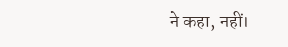ने कहा, नहीं।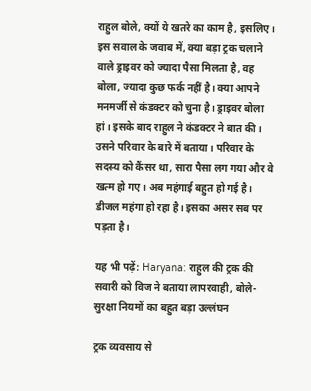राहुल बोले, क्यों ये खतरे का काम है, इसलिए। इस सवाल के जवाब में, क्या बड़ा ट्रक चलाने वाले ड्राइवर को ज्यादा पैसा मिलता है, वह बोला, ज्यादा कुछ फर्क नहीं है। क्या आपने मनमर्जी से कंडक्टर को चुना है। ड्राइवर बोला हां। इसके बाद राहुल ने कंडक्टर ने बात की। उसने परिवार के बारे में बताया। परिवार के सदस्य को कैंसर था, सारा पैसा लग गया और वे खत्म हो गए। अब महंगाई बहुत हो गई है। डीजल महंगा हो रहा है। इसका असर सब पर पड़ता है।

यह भी पढ़ें: Haryana: राहुल की ट्रक की सवारी को विज ने बताया लापरवाही, बोले- सुरक्षा नियमों का बहुत बड़ा उल्लंघन

ट्रक व्यवसाय से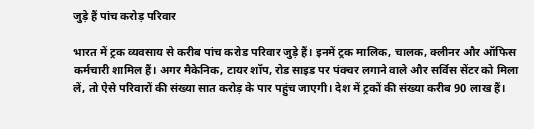जुड़े हैं पांच करोड़ परिवार

भारत में ट्रक व्यवसाय से करीब पांच करोड परिवार जुड़े हैं। इनमें ट्रक मालिक, चालक, क्लीनर और ऑफिस कर्मचारी शामिल हैं। अगर मैकेनिक, टायर शॉप, रोड साइड पर पंक्चर लगाने वाले और सर्विस सेंटर को मिला लें, तो ऐसे परिवारों की संख्या सात करोड़ के पार पहुंच जाएगी। देश में ट्रकों की संख्या करीब 90 लाख हैं।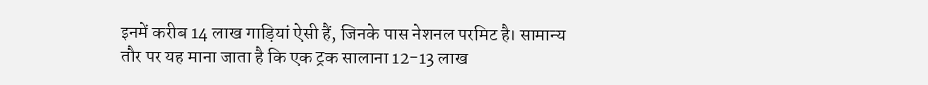इनमें करीब 14 लाख गाड़ियां ऐसी हैं, जिनके पास नेशनल परमिट है। सामान्य तौर पर यह माना जाता है कि एक ट्रक सालाना 12-13 लाख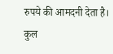रुपये की आमदनी देता है। कुल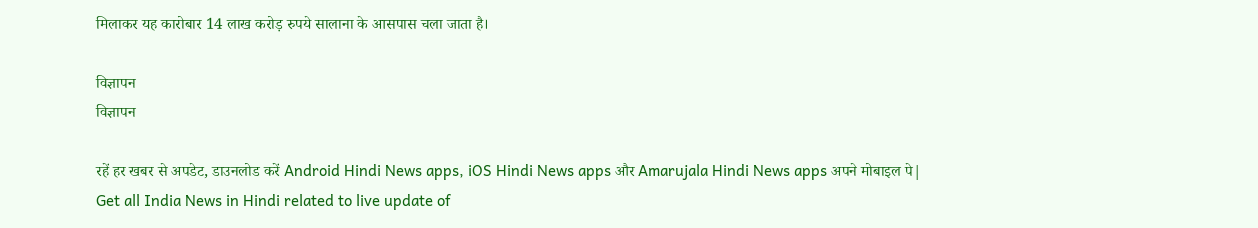मिलाकर यह कारोबार 14 लाख करोड़ रुपये सालाना के आसपास चला जाता है।

विज्ञापन
विज्ञापन

रहें हर खबर से अपडेट, डाउनलोड करें Android Hindi News apps, iOS Hindi News apps और Amarujala Hindi News apps अपने मोबाइल पे|
Get all India News in Hindi related to live update of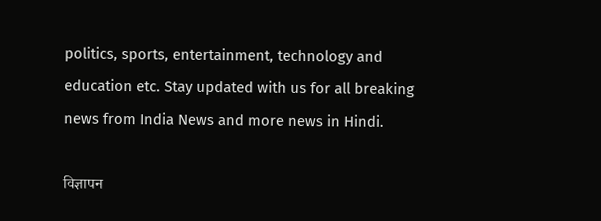politics, sports, entertainment, technology and education etc. Stay updated with us for all breaking news from India News and more news in Hindi.

विज्ञापन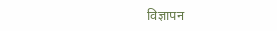विज्ञापन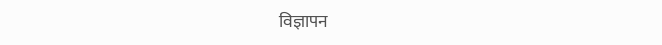विज्ञापन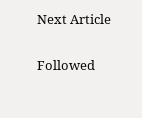Next Article

Followed